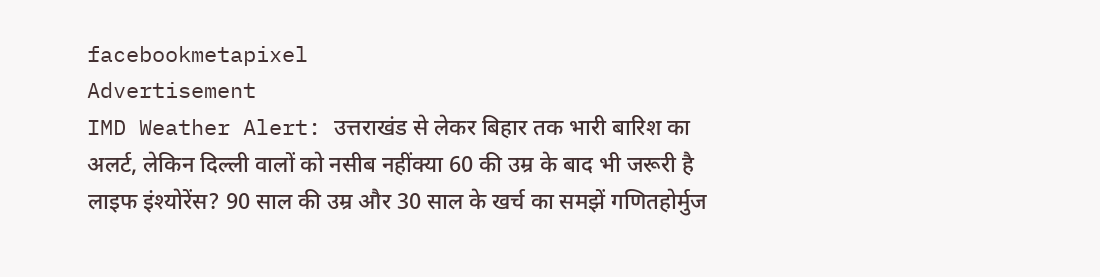facebookmetapixel
Advertisement
IMD Weather Alert: उत्तराखंड से लेकर बिहार तक भारी बारिश का अलर्ट, लेकिन दिल्ली वालों को नसीब नहींक्या 60 की उम्र के बाद भी जरूरी है लाइफ इंश्योरेंस? 90 साल की उम्र और 30 साल के खर्च का समझें गणितहोर्मुज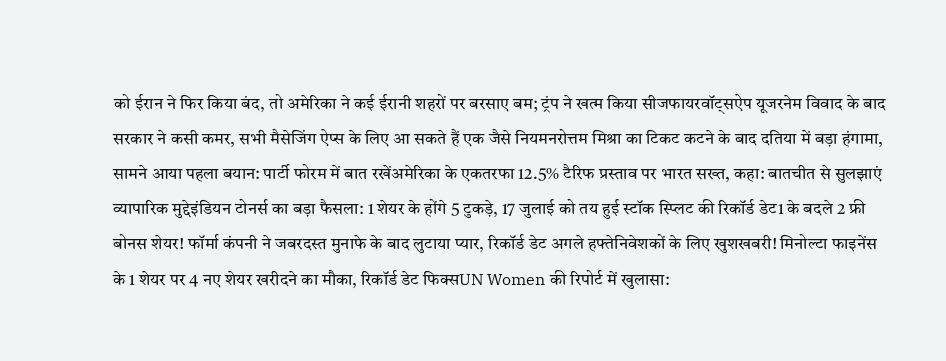को ईरान ने फिर किया बंद, तो अमेरिका ने कई ईरानी शहरों पर बरसाए बम; ट्रंप ने खत्म किया सीजफायरवॉट्सऐप यूजरनेम विवाद के बाद सरकार ने कसी कमर, सभी मैसेजिंग ऐप्स के लिए आ सकते हैं एक जैसे नियमनरोत्तम मिश्रा का टिकट कटने के बाद दतिया में बड़ा हंगामा, सामने आया पहला बयान: पार्टी फोरम में बात रखेंअमेरिका के एकतरफा 12.5% टैरिफ प्रस्ताव पर भारत सख्त, कहा: बातचीत से सुलझाएं व्यापारिक मुद्देइंडियन टोनर्स का बड़ा फैसला: 1 शेयर के होंगे 5 टुकड़े, 17 जुलाई को तय हुई स्टॉक स्प्लिट की रिकॉर्ड डेट1 के बदले 2 फ्री बोनस शेयर! फॉर्मा कंपनी ने जबरदस्त मुनाफे के बाद लुटाया प्यार, रिकॉर्ड डेट अगले हफ्तेनिवेशकों के लिए खुशखबरी! मिनोल्टा फाइनेंस के 1 शेयर पर 4 नए शेयर खरीदने का मौका, रिकॉर्ड डेट फिक्सUN Women की रिपोर्ट में खुलासा: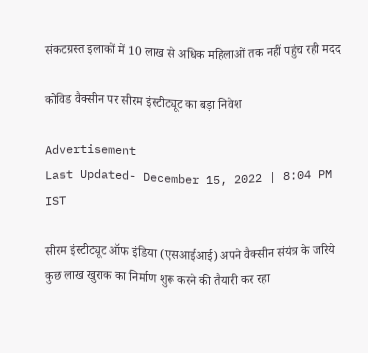संकटग्रस्त इलाकों में 10 लाख से अधिक महिलाओं तक नहीं पहुंच रही मदद

कोविड वैक्सीन पर सीरम इंस्टीट्यूट का बड़ा निवेश

Advertisement
Last Updated- December 15, 2022 | 8:04 PM IST

सीरम इंस्टीट्यूट ऑफ इंडिया (एसआईआई) अपने वैक्सीन संयंत्र के जरिये कुछ लाख खुराक का निर्माण शुरू करने की तैयारी कर रहा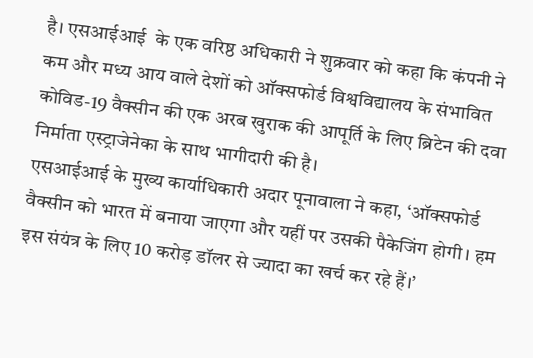है। एसआईआई  के एक वरिष्ठ अधिकारी ने शुक्रवार को कहा कि कंपनी ने कम और मध्य आय वाले देशों को ऑक्सफोर्ड विश्वविद्यालय के संभावित कोविड-19 वैक्सीन की एक अरब खुराक की आपूर्ति के लिए ब्रिटेन की दवा निर्माता एस्ट्राजेनेका के साथ भागीदारी की है।
एसआईआई के मुख्य कार्याधिकारी अदार पूनावाला ने कहा, ‘ऑक्सफोर्ड वैक्सीन को भारत में बनाया जाएगा और यहीं पर उसकी पैकेजिंग होगी। हम इस संयंत्र के लिए 10 करोड़ डॉलर से ज्यादा का खर्च कर रहे हैं।’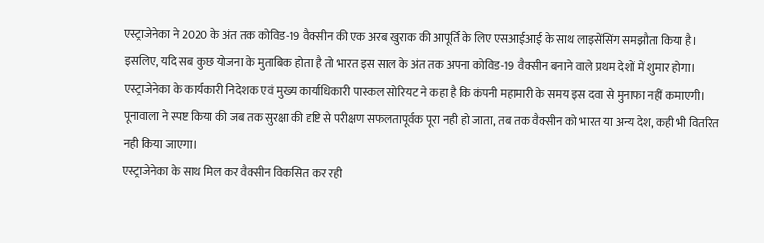एस्ट्राजेनेका ने 2020 के अंत तक कोविड-19 वैक्सीन की एक अरब खुराक की आपूर्ति के लिए एसआईआई के साथ लाइसेंसिंग समझौता किया है। इसलिए, यदि सब कुछ योजना के मुताबिक होता है तो भारत इस साल के अंत तक अपना कोविड-19 वैक्सीन बनाने वाले प्रथम देशों में शुमार होगा। एस्ट्राजेनेका के कार्यकारी निदेशक एवं मुख्य कार्याधिकारी पास्कल सोरियट ने कहा है कि कंपनी महामारी के समय इस दवा से मुनाफा नहीं कमाएगी।
पूनावाला ने स्पष्ट किया की जब तक सुरक्षा की दृष्टि से परीक्षण सफलतापूर्वक पूरा नही हो जाता, तब तक वैक्सीन को भारत या अन्य देश, कही भी वितरित नही किया जाएगा।
एस्ट्राजेनेका के साथ मिल कर वैक्सीन विकसित कर रही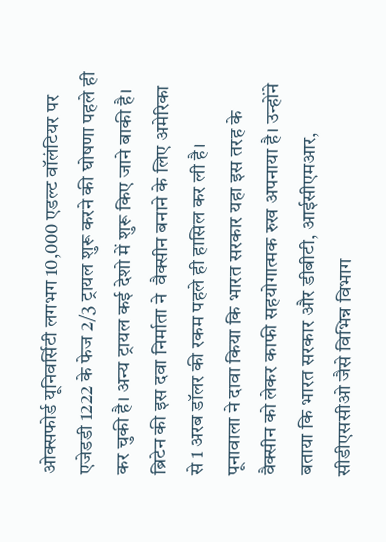ओक्सफोर्ड यूनिवर्सिटी लगभग 10,000 एडल्ट वॉलंटियर पर एजेडडी 1222 के फेज 2/3 ट्रायल शुरू करने की घोषणा पहले ही कर चुकी है। अन्य ट्रायल कई देशो में शुरू किए जाने बाकी है। ब्रिटेन की इस दवा निर्माता ने  वैक्सीन बनाने के लिए अमेरिका से 1 अरब डॉलर की रकम पहले ही हासिल कर ली है।
पूनावाला ने दावा किया कि भारत सरकार यहा इस तरह के वैक्सीन को लेकर काफी सहयोगात्मक रुख अपनाया है। उन्होंने बताया कि भारत सरकार और डीबीटी, आईसीएमआर, सीडीएससीओ जैसे विभिन्न विभाग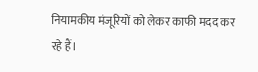नियामकीय मंजूरियों को लेकर काफी मदद कर रहे हैं।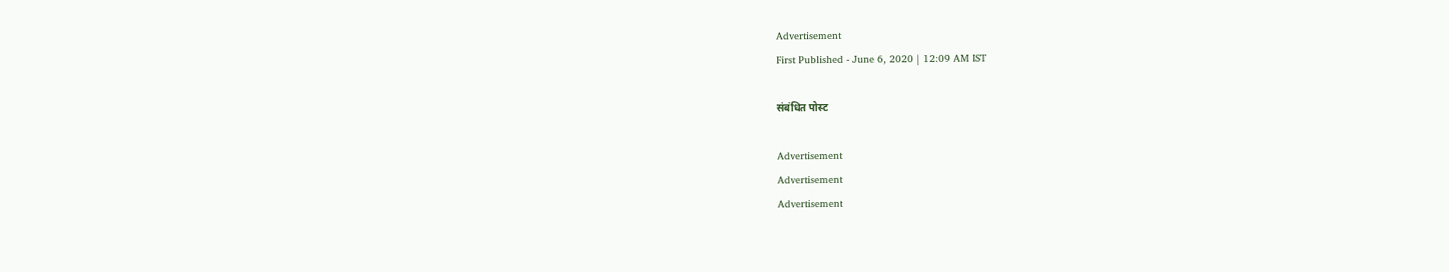Advertisement
First Published - June 6, 2020 | 12:09 AM IST

संबंधित पोस्ट

Advertisement
Advertisement
Advertisement